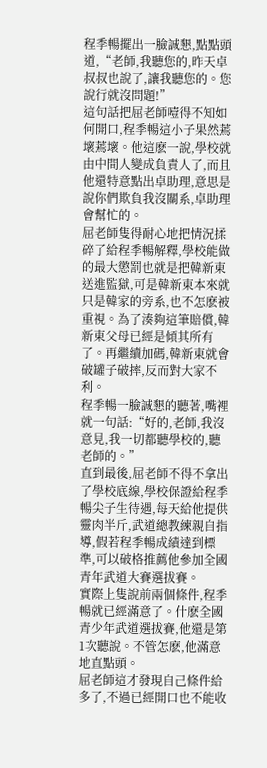程季暢擺出一臉誠懇,點點頭道,“老師,我聽您的,昨天卓叔叔也說了,讓我聽您的。您說行就沒問題!”
這句話把屈老師噎得不知如何開口,程季暢這小子果然蔫壞蔫壞。他這麽一說,學校就由中間人變成負責人了,而且他還特意點出卓助理,意思是說你們欺負我沒關系,卓助理會幫忙的。
屈老師隻得耐心地把情況揉碎了給程季暢解釋,學校能做的最大懲罰也就是把韓新東送進監獄,可是韓新東本來就只是韓家的旁系,也不怎麽被重視。為了湊夠這筆賠償,韓新東父母已經是傾其所有了。再繼續加碼,韓新東就會破罐子破摔,反而對大家不利。
程季暢一臉誠懇的聽著,嘴裡就一句話:“好的,老師,我沒意見,我一切都聽學校的,聽老師的。”
直到最後,屈老師不得不拿出了學校底線,學校保證給程季暢尖子生待遇,每天給他提供靈肉半斤,武道總教練親自指導,假若程季暢成績達到標準,可以破格推薦他參加全國青年武道大賽選拔賽。
實際上隻說前兩個條件,程季暢就已經滿意了。什麽全國青少年武道選拔賽,他還是第1次聽說。不管怎麽,他滿意地直點頭。
屈老師這才發現自己條件給多了,不過已經開口也不能收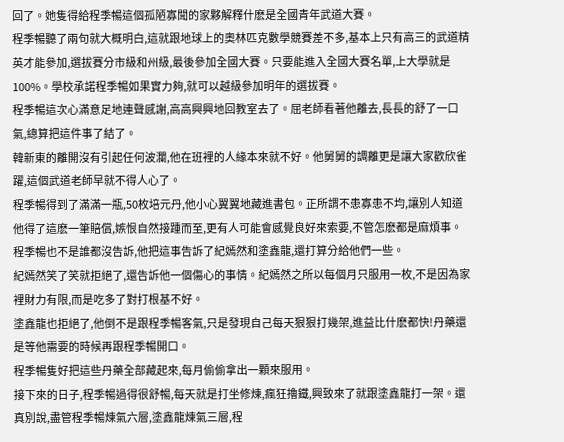回了。她隻得給程季暢這個孤陋寡聞的家夥解釋什麽是全國青年武道大賽。
程季暢聽了兩句就大概明白,這就跟地球上的奧林匹克數學競賽差不多,基本上只有高三的武道精英才能參加,選拔賽分市級和州級,最後參加全國大賽。只要能進入全國大賽名單,上大學就是100%。學校承諾程季暢如果實力夠,就可以越級參加明年的選拔賽。
程季暢這次心滿意足地連聲感謝,高高興興地回教室去了。屈老師看著他離去,長長的舒了一口氣,總算把這件事了結了。
韓新東的離開沒有引起任何波瀾,他在班裡的人緣本來就不好。他舅舅的調離更是讓大家歡欣雀躍,這個武道老師早就不得人心了。
程季暢得到了滿滿一瓶,50枚培元丹,他小心翼翼地藏進書包。正所謂不患寡患不均,讓別人知道他得了這麽一筆賠償,嫉恨自然接踵而至,更有人可能會感覺良好來索要,不管怎麽都是麻煩事。
程季暢也不是誰都沒告訴,他把這事告訴了紀嫣然和塗鑫龍,還打算分給他們一些。
紀嫣然笑了笑就拒絕了,還告訴他一個傷心的事情。紀嫣然之所以每個月只服用一枚,不是因為家裡財力有限,而是吃多了對打根基不好。
塗鑫龍也拒絕了,他倒不是跟程季暢客氣,只是發現自己每天狠狠打幾架,進益比什麽都快!丹藥還是等他需要的時候再跟程季暢開口。
程季暢隻好把這些丹藥全部藏起來,每月偷偷拿出一顆來服用。
接下來的日子,程季暢過得很舒暢,每天就是打坐修煉,瘋狂擼鐵,興致來了就跟塗鑫龍打一架。還真別說,盡管程季暢煉氣六層,塗鑫龍煉氣三層,程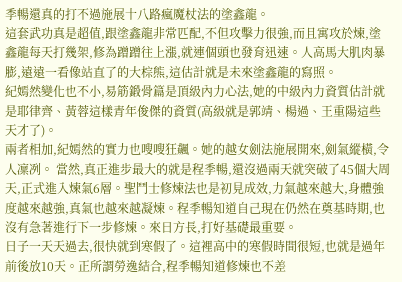季暢還真的打不過施展十八路瘋魔杖法的塗鑫龍。
這套武功真是超值,跟塗鑫龍非常匹配,不但攻擊力很強,而且寓攻於煉,塗鑫龍每天打幾架,修為蹭蹭往上漲,就連個頭也發育迅速。人高馬大肌肉暴膨,遠遠一看像站直了的大棕熊,這估計就是未來塗鑫龍的寫照。
紀嫣然變化也不小,易筋鍛骨篇是頂級內力心法,她的中級內力資質估計就是耶律齊、黃蓉這樣青年俊傑的資質(高級就是郭靖、楊過、王重陽這些天才了)。
兩者相加,紀嫣然的實力也嗖嗖狂飆。她的越女劍法施展開來,劍氣縱橫,令人凜冽。 當然,真正進步最大的就是程季暢,還沒過兩天就突破了45個大周天,正式進入煉氣6層。聖鬥士修煉法也是初見成效,力氣越來越大,身體強度越來越強,真氣也越來越凝煉。程季暢知道自己現在仍然在奠基時期,也沒有急著進行下一步修煉。來日方長,打好基礎最重要。
日子一天天過去,很快就到寒假了。這裡高中的寒假時間很短,也就是過年前後放10天。正所謂勞逸結合,程季暢知道修煉也不差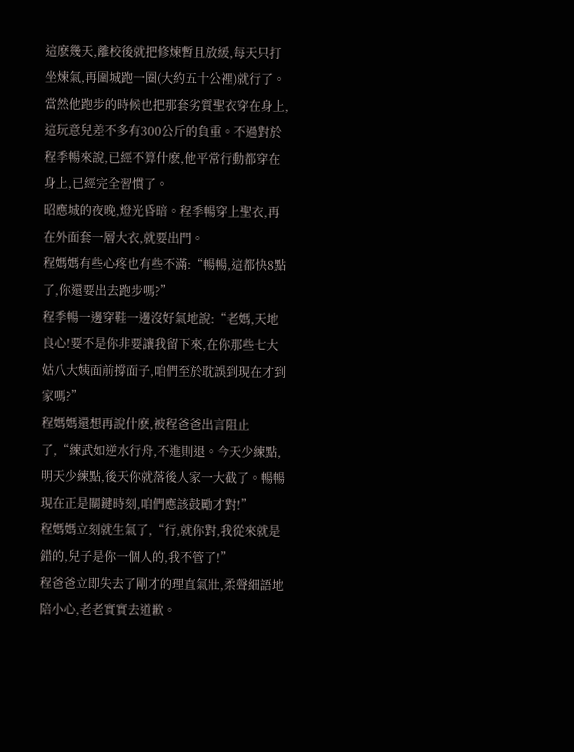這麽幾天,離校後就把修煉暫且放緩,每天只打坐煉氣,再圍城跑一圈(大約五十公裡)就行了。
當然他跑步的時候也把那套劣質聖衣穿在身上,這玩意兒差不多有300公斤的負重。不過對於程季暢來說,已經不算什麽,他平常行動都穿在身上,已經完全習慣了。
昭應城的夜晚,燈光昏暗。程季暢穿上聖衣,再在外面套一層大衣,就要出門。
程媽媽有些心疼也有些不滿:“暢暢,這都快8點了,你還要出去跑步嗎?”
程季暢一邊穿鞋一邊沒好氣地說:“老媽,天地良心!要不是你非要讓我留下來,在你那些七大姑八大姨面前撐面子,咱們至於耽誤到現在才到家嗎?”
程媽媽還想再說什麽,被程爸爸出言阻止了,“練武如逆水行舟,不進則退。今天少練點,明天少練點,後天你就落後人家一大截了。暢暢現在正是關鍵時刻,咱們應該鼓勵才對!”
程媽媽立刻就生氣了,“行,就你對,我從來就是錯的,兒子是你一個人的,我不管了!”
程爸爸立即失去了剛才的理直氣壯,柔聲細語地陪小心,老老實實去道歉。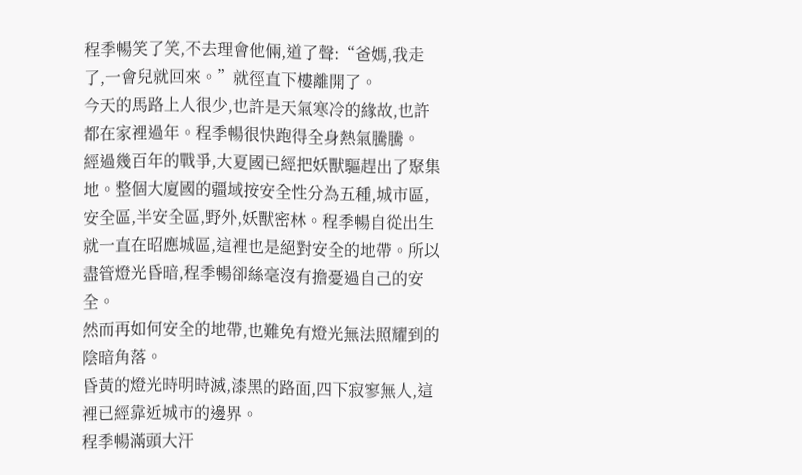程季暢笑了笑,不去理會他倆,道了聲:“爸媽,我走了,一會兒就回來。”就徑直下樓離開了。
今天的馬路上人很少,也許是天氣寒冷的緣故,也許都在家裡過年。程季暢很快跑得全身熱氣騰騰。
經過幾百年的戰爭,大夏國已經把妖獸驅趕出了聚集地。整個大廈國的疆域按安全性分為五種,城市區,安全區,半安全區,野外,妖獸密林。程季暢自從出生就一直在昭應城區,這裡也是絕對安全的地帶。所以盡管燈光昏暗,程季暢卻絲毫沒有擔憂過自己的安全。
然而再如何安全的地帶,也難免有燈光無法照耀到的陰暗角落。
昏黃的燈光時明時滅,漆黑的路面,四下寂寥無人,這裡已經靠近城市的邊界。
程季暢滿頭大汗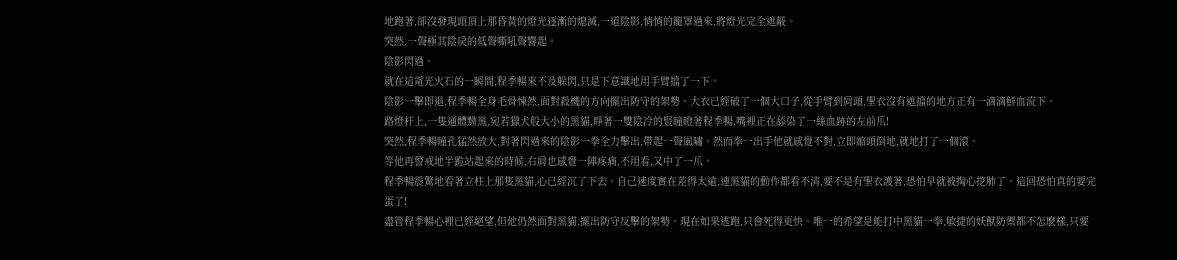地跑著,卻沒發現頭頂上那昏黃的燈光逐漸的熄滅,一道陰影,悄悄的籠罩過來,將燈光完全遮蔽。
突然,一聲極其陰戾的低聲嘶吼聲響起。
陰影閃過。
就在這電光火石的一瞬間,程季暢來不及躲閃,只是下意識地用手臂擋了一下。
陰影一擊即退,程季暢全身毛骨悚然,面對殺機的方向擺出防守的架勢。大衣已經破了一個大口子,從手臂到肩頭,聖衣沒有遮擋的地方正有一滴滴鮮血流下。
路燈杆上,一隻通體黝黑,宛若獵犬般大小的黑貓,睜著一雙陰冷的豎瞳瞪著程季暢,嘴裡正在舔染了一絲血跡的左前爪!
突然,程季暢瞳孔猛然放大,對著閃過來的陰影一拳全力擊出,帶起一聲風嘯。然而拳一出手他就感覺不對,立即縮頭倒地,就地打了一個滾。
等他再警戒地半跪站起來的時候,右肩也感覺一陣疼痛,不用看,又中了一爪。
程季暢震驚地看著立柱上那隻黑貓,心已經沉了下去。自己速度實在差得太遠,連黑貓的動作都看不清,要不是有聖衣護著,恐怕早就被掏心挖肺了。這回恐怕真的要完蛋了!
盡管程季暢心裡已經絕望,但他仍然面對黑貓,擺出防守反擊的架勢。現在如果逃跑,只會死得更快。唯一的希望是能打中黑貓一拳,敏捷的妖獸防禦都不怎麽樣,只要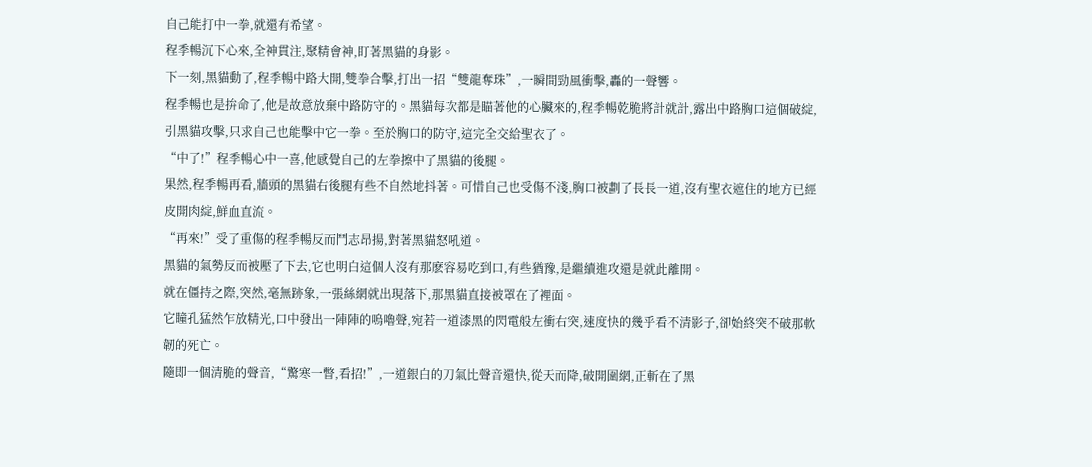自己能打中一拳,就還有希望。
程季暢沉下心來,全神貫注,聚精會神,盯著黑貓的身影。
下一刻,黑貓動了,程季暢中路大開,雙拳合擊,打出一招“雙龍奪珠”,一瞬間勁風衝擊,轟的一聲響。
程季暢也是拚命了,他是故意放棄中路防守的。黑貓每次都是瞄著他的心臟來的,程季暢乾脆將計就計,露出中路胸口這個破綻,引黑貓攻擊,只求自己也能擊中它一拳。至於胸口的防守,這完全交給聖衣了。
“中了!”程季暢心中一喜,他感覺自己的左拳擦中了黑貓的後腿。
果然,程季暢再看,牆頭的黑貓右後腿有些不自然地抖著。可惜自己也受傷不淺,胸口被劃了長長一道,沒有聖衣遮住的地方已經皮開肉綻,鮮血直流。
“再來!”受了重傷的程季暢反而鬥志昂揚,對著黑貓怒吼道。
黑貓的氣勢反而被壓了下去,它也明白這個人沒有那麽容易吃到口,有些猶豫,是繼續進攻還是就此離開。
就在僵持之際,突然,毫無跡象,一張絲網就出現落下,那黑貓直接被罩在了裡面。
它瞳孔猛然乍放精光,口中發出一陣陣的嗚嚕聲,宛若一道漆黑的閃電般左衝右突,速度快的幾乎看不清影子,卻始終突不破那軟韌的死亡。
隨即一個清脆的聲音,“驚寒一瞥,看招!”,一道銀白的刀氣比聲音還快,從天而降,破開圍網,正斬在了黑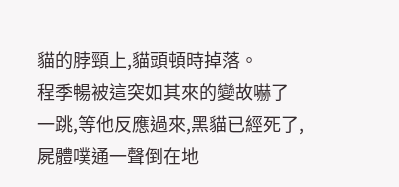貓的脖頸上,貓頭頓時掉落。
程季暢被這突如其來的變故嚇了一跳,等他反應過來,黑貓已經死了,屍體噗通一聲倒在地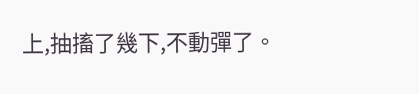上,抽搐了幾下,不動彈了。